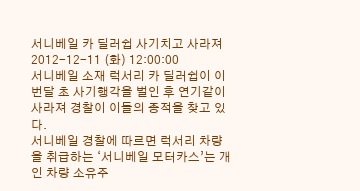서니베일 카 딜러쉽 사기치고 사라져
2012-12-11 (화) 12:00:00
서니베일 소재 럭서리 카 딜러쉽이 이번달 초 사기행각을 벌인 후 연기같이 사라져 경찰이 이들의 종적을 찾고 있다.
서니베일 경찰에 따르면 럭서리 차량을 취급하는 ‘서니베일 모터카스’는 개인 차량 소유주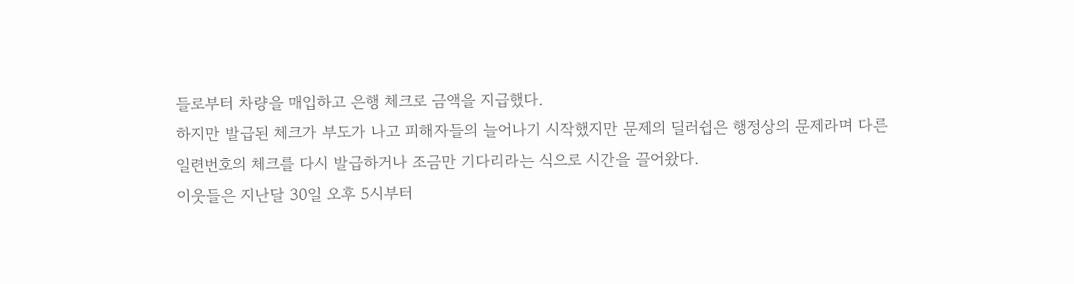들로부터 차량을 매입하고 은행 체크로 금액을 지급했다.
하지만 발급된 체크가 부도가 나고 피해자들의 늘어나기 시작했지만 문제의 딜러쉽은 행정상의 문제라며 다른 일련번호의 체크를 다시 발급하거나 조금만 기다리라는 식으로 시간을 끌어왔다.
이웃들은 지난달 30일 오후 5시부터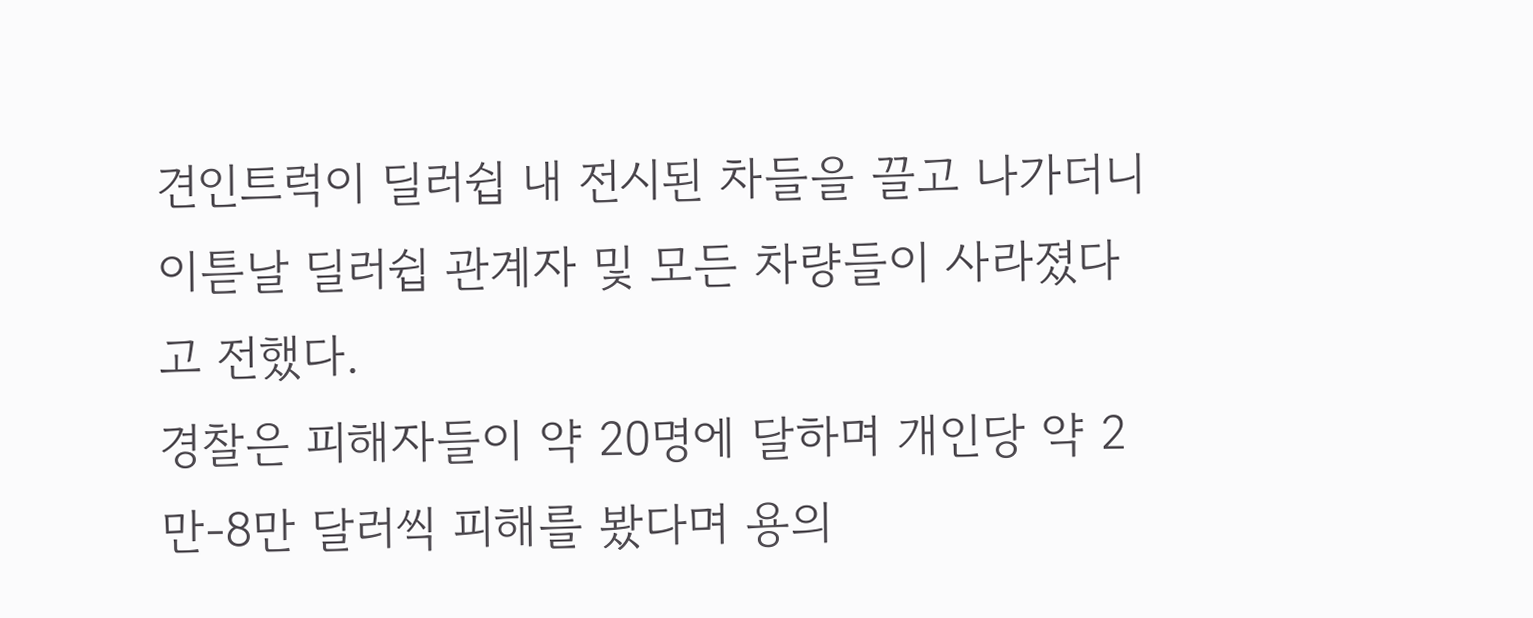견인트럭이 딜러쉽 내 전시된 차들을 끌고 나가더니 이튿날 딜러쉽 관계자 및 모든 차량들이 사라졌다고 전했다.
경찰은 피해자들이 약 20명에 달하며 개인당 약 2만-8만 달러씩 피해를 봤다며 용의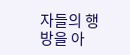자들의 행방을 아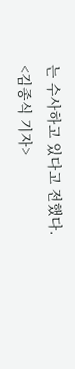는 수사하고 있다고 전했다.
<김종식 기자>